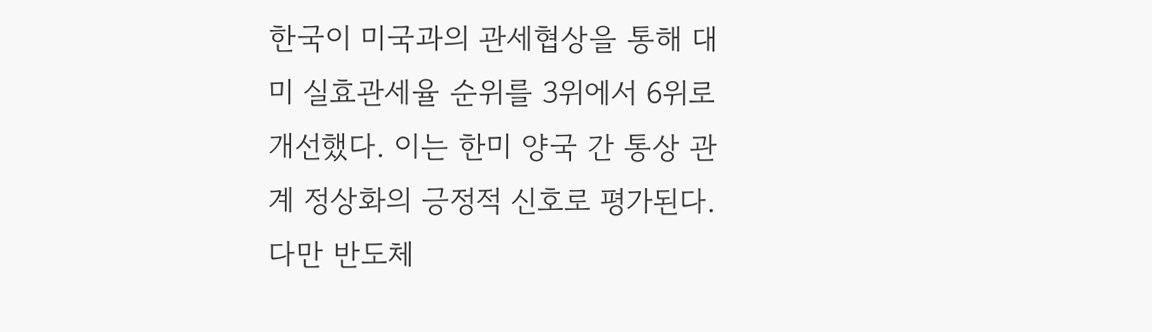한국이 미국과의 관세협상을 통해 대미 실효관세율 순위를 3위에서 6위로 개선했다. 이는 한미 양국 간 통상 관계 정상화의 긍정적 신호로 평가된다.
다만 반도체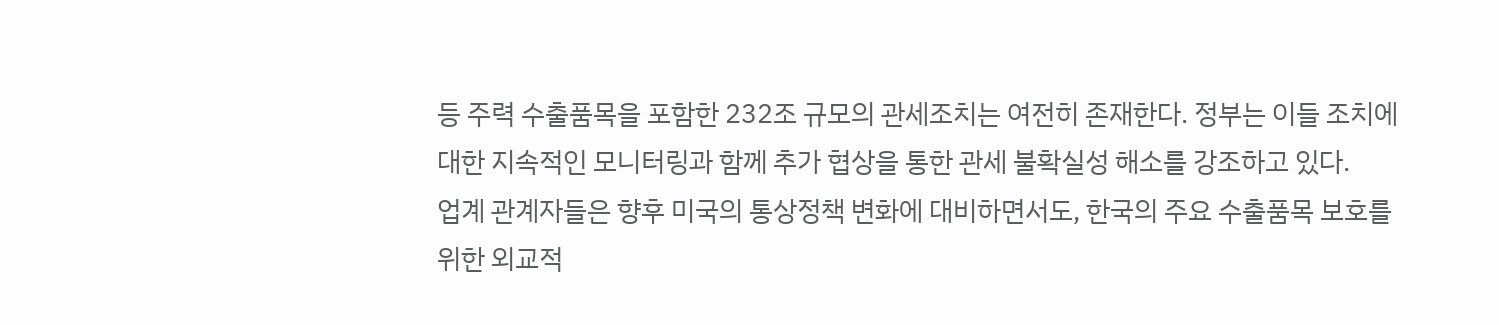등 주력 수출품목을 포함한 232조 규모의 관세조치는 여전히 존재한다. 정부는 이들 조치에 대한 지속적인 모니터링과 함께 추가 협상을 통한 관세 불확실성 해소를 강조하고 있다.
업계 관계자들은 향후 미국의 통상정책 변화에 대비하면서도, 한국의 주요 수출품목 보호를 위한 외교적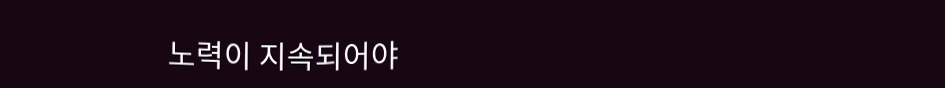노력이 지속되어야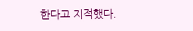한다고 지적했다.